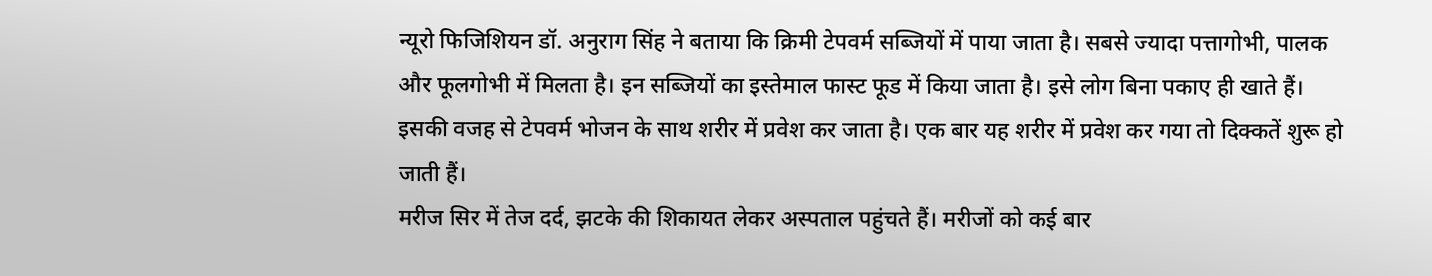न्यूरो फिजिशियन डॉ. अनुराग सिंह ने बताया कि क्रिमी टेपवर्म सब्जियों में पाया जाता है। सबसे ज्यादा पत्तागोभी, पालक और फूलगोभी में मिलता है। इन सब्जियों का इस्तेमाल फास्ट फूड में किया जाता है। इसे लोग बिना पकाए ही खाते हैं। इसकी वजह से टेपवर्म भोजन के साथ शरीर में प्रवेश कर जाता है। एक बार यह शरीर में प्रवेश कर गया तो दिक्कतें शुरू हो जाती हैं।
मरीज सिर में तेज दर्द, झटके की शिकायत लेकर अस्पताल पहुंचते हैं। मरीजों को कई बार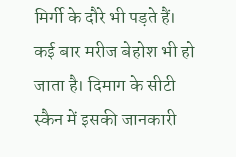मिर्गी के दौरे भी पड़ते हैं। कई बार मरीज बेहोश भी हो जाता है। दिमाग के सीटी स्कैन में इसकी जानकारी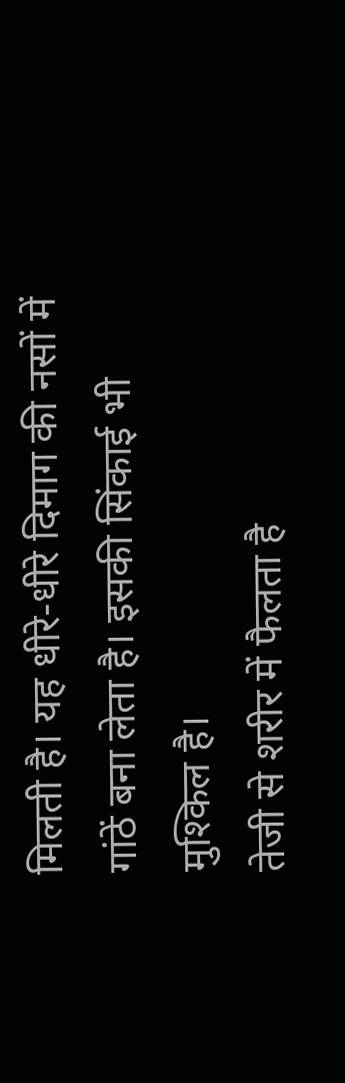मिलती है। यह धीरे-धीरे दिमाग की नसों में गांठें बना लेता है। इसकी सिंकाई भी मुश्किल है।
तेजी से शरीर में फैलता है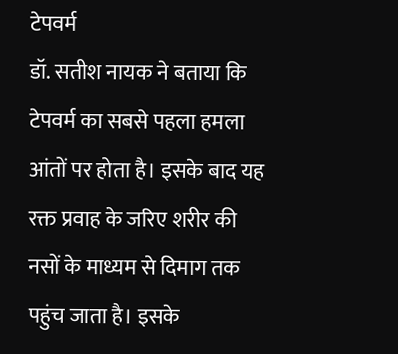टेपवर्म
डॉ. सतीश नायक ने बताया कि टेपवर्म का सबसे पहला हमला आंतों पर होता है। इसके बाद यह रक्त प्रवाह के जरिए शरीर की नसों के माध्यम से दिमाग तक पहुंच जाता है। इसके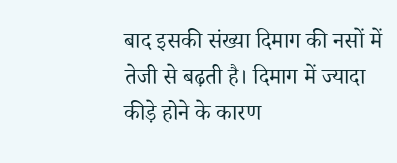बाद इसकी संख्या दिमाग की नसों में तेजी से बढ़ती है। दिमाग में ज्यादा कीड़े होने के कारण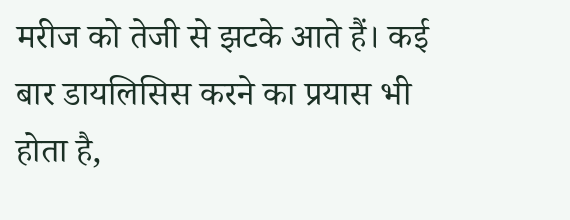मरीज को तेजी से झटके आते हैं। कई बार डायलिसिस करने का प्रयास भी होता है,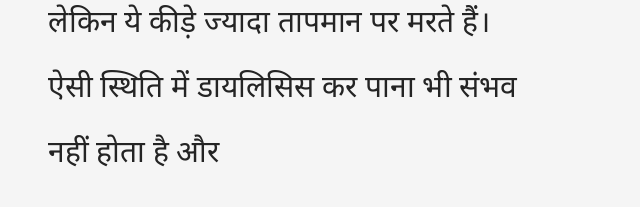लेकिन ये कीड़े ज्यादा तापमान पर मरते हैं। ऐसी स्थिति में डायलिसिस कर पाना भी संभव नहीं होता है और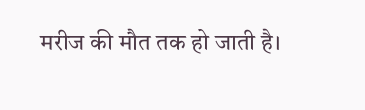मरीज की मौत तक हो जाती है।